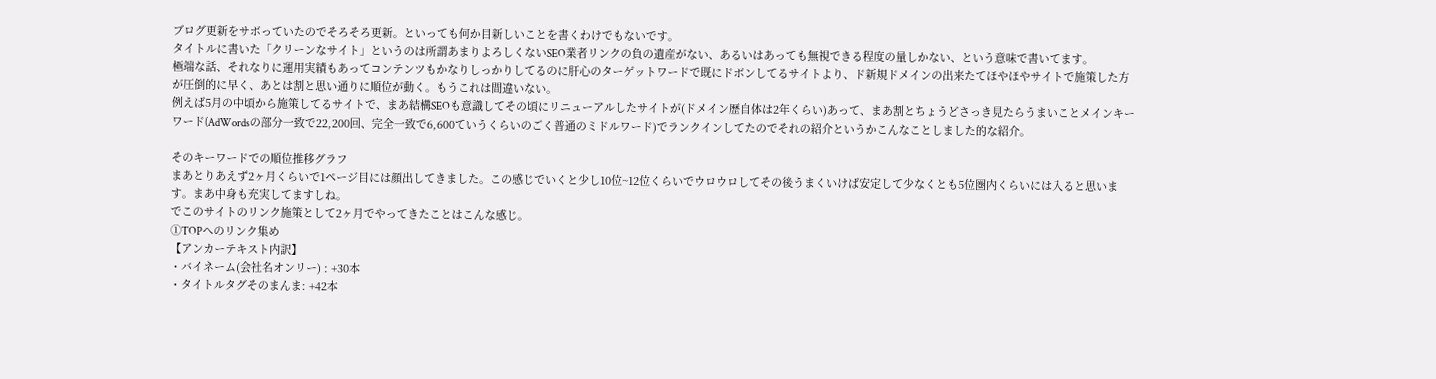ブログ更新をサボっていたのでそろそろ更新。といっても何か目新しいことを書くわけでもないです。
タイトルに書いた「クリーンなサイト」というのは所謂あまりよろしくないSEO業者リンクの負の遺産がない、あるいはあっても無視できる程度の量しかない、という意味で書いてます。
極端な話、それなりに運用実績もあってコンテンツもかなりしっかりしてるのに肝心のターゲットワードで既にドボンしてるサイトより、ド新規ドメインの出来たてほやほやサイトで施策した方が圧倒的に早く、あとは割と思い通りに順位が動く。もうこれは間違いない。
例えば5月の中頃から施策してるサイトで、まあ結構SEOも意識してその頃にリニューアルしたサイトが(ドメイン歴自体は2年くらい)あって、まあ割とちょうどさっき見たらうまいことメインキーワード(AdWordsの部分一致で22,200回、完全一致で6,600ていうくらいのごく普通のミドルワード)でランクインしてたのでそれの紹介というかこんなことしました的な紹介。

そのキーワードでの順位推移グラフ
まあとりあえず2ヶ月くらいで1ページ目には顔出してきました。この感じでいくと少し10位~12位くらいでウロウロしてその後うまくいけば安定して少なくとも5位圏内くらいには入ると思います。まあ中身も充実してますしね。
でこのサイトのリンク施策として2ヶ月でやってきたことはこんな感じ。
①TOPへのリンク集め
【アンカーテキスト内訳】
・バイネーム(会社名オンリー) : +30本
・タイトルタグそのまんま: +42本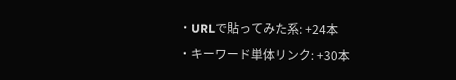・URLで貼ってみた系: +24本
・キーワード単体リンク: +30本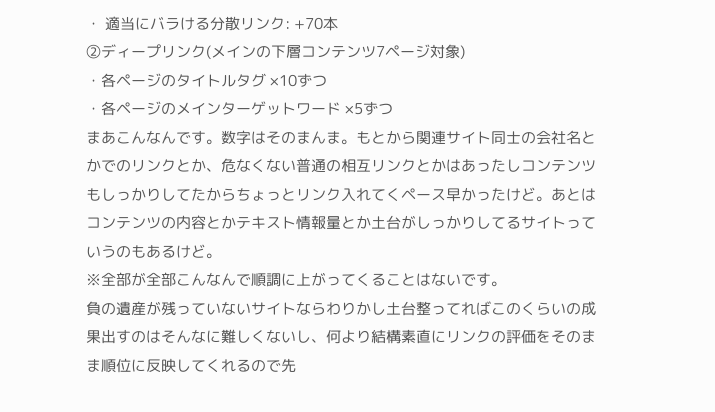・ 適当にバラける分散リンク: +70本
②ディープリンク(メインの下層コンテンツ7ページ対象)
・各ページのタイトルタグ ×10ずつ
・各ページのメインターゲットワード ×5ずつ
まあこんなんです。数字はそのまんま。もとから関連サイト同士の会社名とかでのリンクとか、危なくない普通の相互リンクとかはあったしコンテンツもしっかりしてたからちょっとリンク入れてくペース早かったけど。あとはコンテンツの内容とかテキスト情報量とか土台がしっかりしてるサイトっていうのもあるけど。
※全部が全部こんなんで順調に上がってくることはないです。
負の遺産が残っていないサイトならわりかし土台整ってればこのくらいの成果出すのはそんなに難しくないし、何より結構素直にリンクの評価をそのまま順位に反映してくれるので先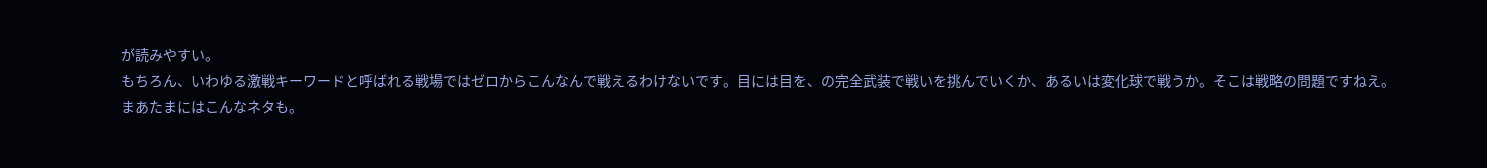が読みやすい。
もちろん、いわゆる激戦キーワードと呼ばれる戦場ではゼロからこんなんで戦えるわけないです。目には目を、の完全武装で戦いを挑んでいくか、あるいは変化球で戦うか。そこは戦略の問題ですねえ。
まあたまにはこんなネタも。